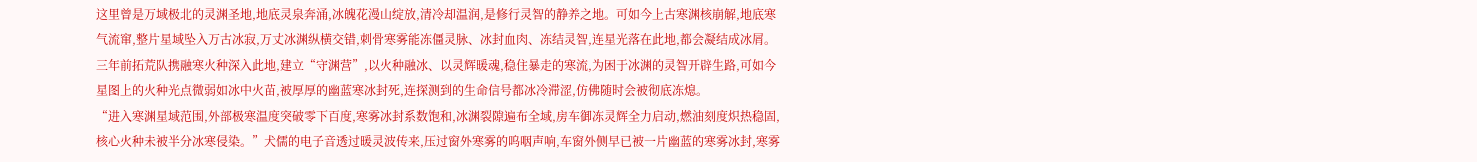这里曾是万域极北的灵渊圣地,地底灵泉奔涌,冰魄花漫山绽放,清冷却温润,是修行灵智的静养之地。可如今上古寒渊核崩解,地底寒气流窜,整片星域坠入万古冰寂,万丈冰渊纵横交错,刺骨寒雾能冻僵灵脉、冰封血肉、冻结灵智,连星光落在此地,都会凝结成冰屑。三年前拓荒队携融寒火种深入此地,建立“守渊营”,以火种融冰、以灵辉暖魂,稳住暴走的寒流,为困于冰渊的灵智开辟生路,可如今星图上的火种光点微弱如冰中火苗,被厚厚的幽蓝寒冰封死,连探测到的生命信号都冰冷滞涩,仿佛随时会被彻底冻熄。
“进入寒渊星域范围,外部极寒温度突破零下百度,寒雾冰封系数饱和,冰渊裂隙遍布全域,房车御冻灵辉全力启动,燃油刻度炽热稳固,核心火种未被半分冰寒侵染。”犬儒的电子音透过暖灵波传来,压过窗外寒雾的呜咽声响,车窗外侧早已被一片幽蓝的寒雾冰封,寒雾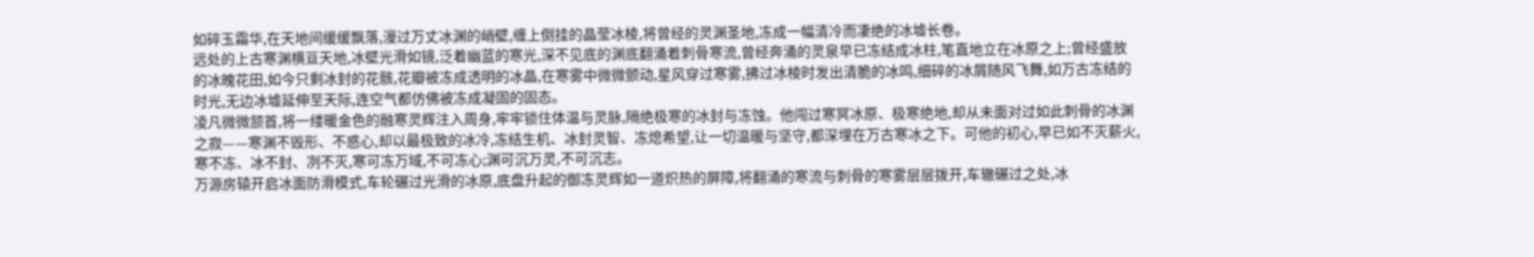如碎玉霜华,在天地间缓缓飘落,漫过万丈冰渊的峭壁,缠上倒挂的晶莹冰棱,将曾经的灵渊圣地,冻成一幅清冷而凄绝的冰墟长卷。
远处的上古寒渊横亘天地,冰壁光滑如镜,泛着幽蓝的寒光,深不见底的渊底翻涌着刺骨寒流,曾经奔涌的灵泉早已冻结成冰柱,笔直地立在冰原之上;曾经盛放的冰魄花田,如今只剩冰封的花骸,花瓣被冻成透明的冰晶,在寒雾中微微颤动,星风穿过寒雾,拂过冰棱时发出清脆的冰鸣,细碎的冰屑随风飞舞,如万古冻结的时光,无边冰墟延伸至天际,连空气都仿佛被冻成凝固的固态。
凌凡微微颔首,将一缕暖金色的融寒灵辉注入周身,牢牢锁住体温与灵脉,隔绝极寒的冰封与冻蚀。他闯过寒冥冰原、极寒绝地,却从未面对过如此刺骨的冰渊之寂——寒渊不毁形、不惑心,却以最极致的冰冷,冻结生机、冰封灵智、冻熄希望,让一切温暖与坚守,都深埋在万古寒冰之下。可他的初心,早已如不灭薪火,寒不冻、冰不封、冽不灭,寒可冻万域,不可冻心;渊可沉万灵,不可沉志。
万源房辕开启冰面防滑模式,车轮碾过光滑的冰原,底盘升起的御冻灵辉如一道炽热的屏障,将翻涌的寒流与刺骨的寒雾层层拨开,车辙碾过之处,冰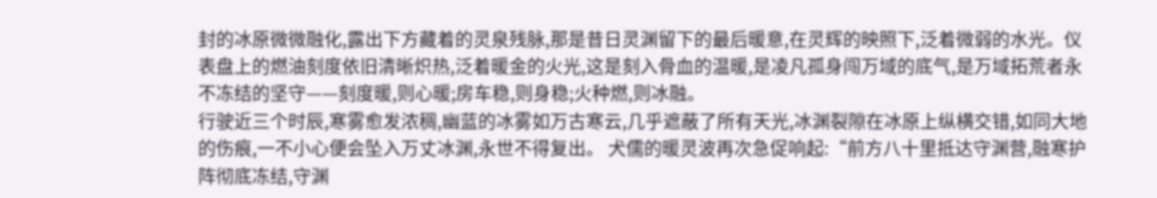封的冰原微微融化,露出下方藏着的灵泉残脉,那是昔日灵渊留下的最后暖意,在灵辉的映照下,泛着微弱的水光。仪表盘上的燃油刻度依旧清晰炽热,泛着暖金的火光,这是刻入骨血的温暖,是凌凡孤身闯万域的底气,是万域拓荒者永不冻结的坚守——刻度暖,则心暖;房车稳,则身稳;火种燃,则冰融。
行驶近三个时辰,寒雾愈发浓稠,幽蓝的冰雾如万古寒云,几乎遮蔽了所有天光,冰渊裂隙在冰原上纵横交错,如同大地的伤痕,一不小心便会坠入万丈冰渊,永世不得复出。 犬儒的暖灵波再次急促响起:“前方八十里抵达守渊营,融寒护阵彻底冻结,守渊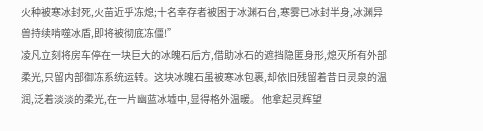火种被寒冰封死,火苗近乎冻熄;十名幸存者被困于冰渊石台,寒雾已冰封半身,冰渊异兽持续啃噬冰盾,即将被彻底冻僵!”
凌凡立刻将房车停在一块巨大的冰魄石后方,借助冰石的遮挡隐匿身形,熄灭所有外部柔光,只留内部御冻系统运转。这块冰魄石虽被寒冰包裹,却依旧残留着昔日灵泉的温润,泛着淡淡的柔光,在一片幽蓝冰墟中,显得格外温暖。 他拿起灵辉望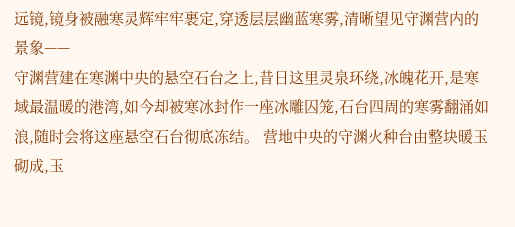远镜,镜身被融寒灵辉牢牢裹定,穿透层层幽蓝寒雾,清晰望见守渊营内的景象——
守渊营建在寒渊中央的悬空石台之上,昔日这里灵泉环绕,冰魄花开,是寒域最温暖的港湾,如今却被寒冰封作一座冰雕囚笼,石台四周的寒雾翻涌如浪,随时会将这座悬空石台彻底冻结。 营地中央的守渊火种台由整块暖玉砌成,玉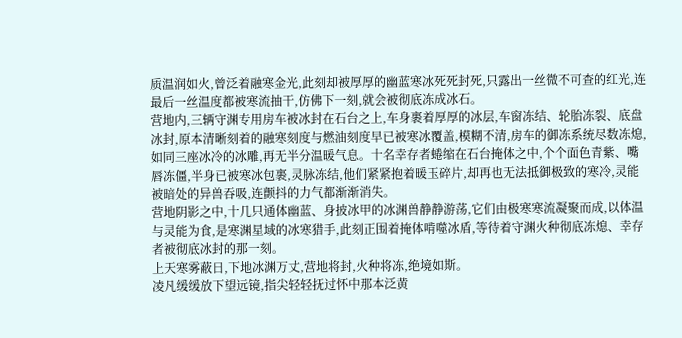质温润如火,曾泛着融寒金光,此刻却被厚厚的幽蓝寒冰死死封死,只露出一丝微不可查的红光,连最后一丝温度都被寒流抽干,仿佛下一刻,就会被彻底冻成冰石。
营地内,三辆守渊专用房车被冰封在石台之上,车身裹着厚厚的冰层,车窗冻结、轮胎冻裂、底盘冰封,原本清晰刻着的融寒刻度与燃油刻度早已被寒冰覆盖,模糊不清,房车的御冻系统尽数冻熄,如同三座冰冷的冰雕,再无半分温暖气息。十名幸存者蜷缩在石台掩体之中,个个面色青紫、嘴唇冻僵,半身已被寒冰包裹,灵脉冻结,他们紧紧抱着暖玉碎片,却再也无法抵御极致的寒冷,灵能被暗处的异兽吞吸,连颤抖的力气都渐渐消失。
营地阴影之中,十几只通体幽蓝、身披冰甲的冰渊兽静静游荡,它们由极寒寒流凝聚而成,以体温与灵能为食,是寒渊星域的冰寒猎手,此刻正围着掩体啃噬冰盾,等待着守渊火种彻底冻熄、幸存者被彻底冰封的那一刻。
上天寒雾蔽日,下地冰渊万丈,营地将封,火种将冻,绝境如斯。
凌凡缓缓放下望远镜,指尖轻轻抚过怀中那本泛黄